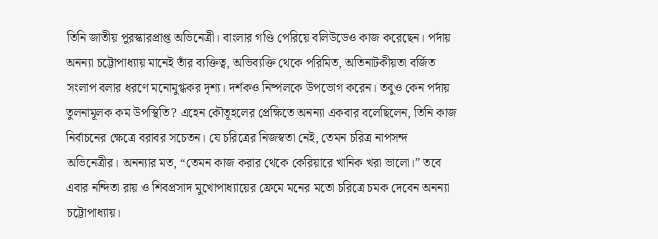তিনি জাতীয় পুরস্কারপ্রাপ্ত অভিনেত্রী। বাংলার গণ্ডি পেরিয়ে বলিউডেও কাজ করেছেন। পর্দায় অনন্যা চট্টোপাধ্যায় মানেই তাঁর ব্যক্তিত্ব, অভিব্যক্তি থেকে পরিমিত, অতিনাটকীয়তা বর্জিত সংলাপ বলার ধরণে মনোমুগ্ধকর দৃশ্য। দর্শকও নিষ্পলকে উপভোগ করেন। তবুও কেন পর্দায় তুলনামূলক কম উপস্থিতি? এহেন কৌতূহলের প্রেক্ষিতে অনন্যা একবার বলেছিলেন, তিনি কাজ নির্বাচনের ক্ষেত্রে বরাবর সচেতন। যে চরিত্রের নিজস্বতা নেই, তেমন চরিত্র নাপসন্দ অভিনেত্রীর। অনন্যার মত, “তেমন কাজ করার থেকে কেরিয়ারে খানিক খরা ভালো।” তবে এবার নন্দিতা রায় ও শিবপ্রসাদ মুখোপাধ্যায়ের ফ্রেমে মনের মতো চরিত্রে চমক দেবেন অনন্যা চট্টোপাধ্যায়।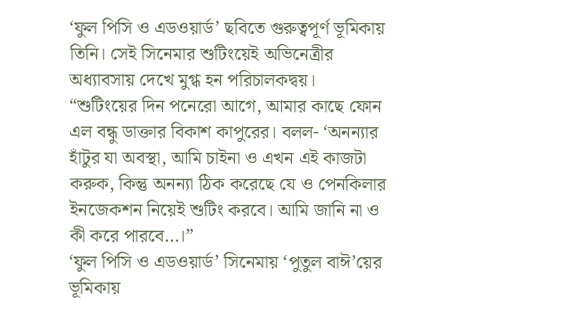‘ফুল পিসি ও এডওয়ার্ড’ ছবিতে গুরুত্বপূর্ণ ভূমিকায় তিনি। সেই সিনেমার শুটিংয়েই অভিনেত্রীর অধ্যাবসায় দেখে মুগ্ধ হন পরিচালকদ্বয়।
“শুটিংয়ের দিন পনেরো আগে, আমার কাছে ফোন এল বন্ধু ডাক্তার বিকাশ কাপুরের। বলল- ‘অনন্যার হাঁটুর যা অবস্থা, আমি চাইনা ও এখন এই কাজটা করুক, কিন্তু অনন্যা ঠিক করেছে যে ও পেনকিলার ইনজেকশন নিয়েই শুটিং করবে। আমি জানি না ও কী করে পারবে…।”
‘ফুল পিসি ও এডওয়ার্ড’ সিনেমায় ‘পুতুল বাঈ’য়ের ভূমিকায়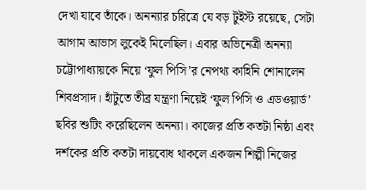দেখা যাবে তাঁকে। অনন্যার চরিত্রে যে বড় টুইস্ট রয়েছে, সেটা আগাম আভাস লুকেই মিলেছিল। এবার অভিনেত্রী অনন্যা চট্টোপাধ্যায়কে নিয়ে ‘ফুল পিসি’র নেপথ্য কাহিনি শোনালেন শিবপ্রসাদ। হাঁটুতে তীব্র যন্ত্রণা নিয়েই ‘ফুল পিসি ও এডওয়ার্ড’ ছবির শুটিং করেছিলেন অনন্যা। কাজের প্রতি কতটা নিষ্ঠা এবং দর্শকের প্রতি কতটা দায়বোধ থাকলে একজন শিল্পী নিজের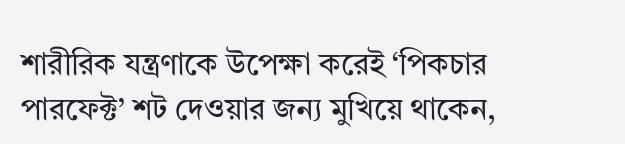শারীরিক যন্ত্রণাকে উপেক্ষা করেই ‘পিকচার পারফেক্ট’ শট দেওয়ার জন্য মুখিয়ে থাকেন,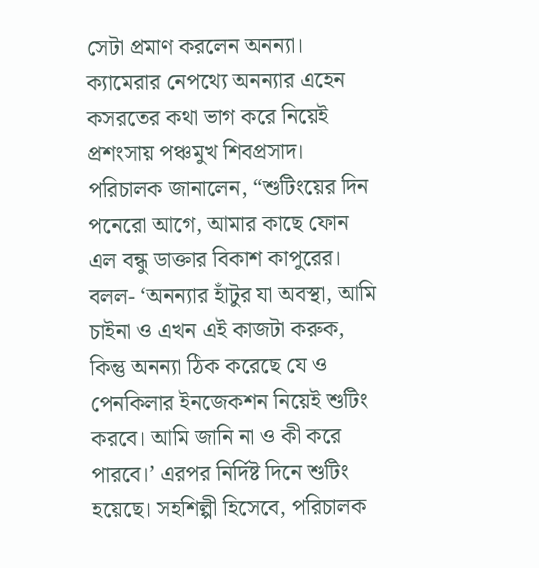সেটা প্রমাণ করলেন অনন্যা। ক্যামেরার নেপথ্যে অনন্যার এহেন কসরতের কথা ভাগ করে নিয়েই প্রশংসায় পঞ্চমুখ শিবপ্রসাদ। পরিচালক জানালেন, “শুটিংয়ের দিন পনেরো আগে, আমার কাছে ফোন এল বন্ধু ডাক্তার বিকাশ কাপুরের। বলল- ‘অনন্যার হাঁটুর যা অবস্থা, আমি চাইনা ও এখন এই কাজটা করুক, কিন্তু অনন্যা ঠিক করেছে যে ও পেনকিলার ইনজেকশন নিয়েই শুটিং করবে। আমি জানি না ও কী করে পারবে।’ এরপর নির্দিষ্ট দিনে শুটিং হয়েছে। সহশিল্পী হিসেবে, পরিচালক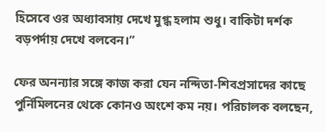হিসেবে ওর অধ্যাবসায় দেখে মুগ্ধ হলাম শুধু। বাকিটা দর্শক বড়পর্দায় দেখে বলবেন।”

ফের অনন্যার সঙ্গে কাজ করা যেন নন্দিতা-শিবপ্রসাদের কাছে পুর্নিমিলনের থেকে কোনও অংশে কম নয়। পরিচালক বলছেন,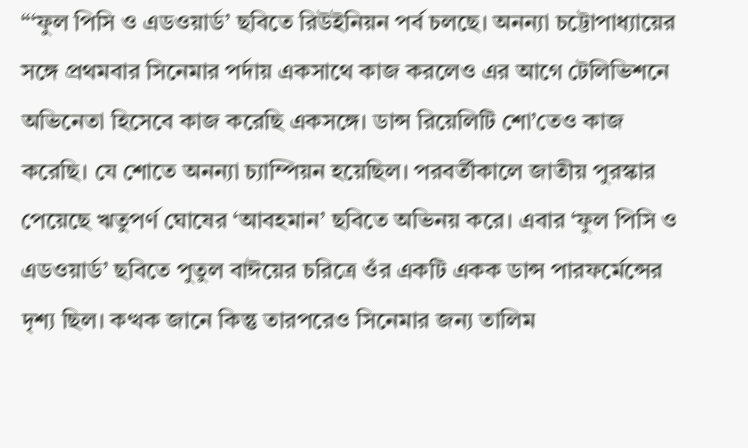“‘ফুল পিসি ও এডওয়ার্ড’ ছবিতে রিউইনিয়ন পর্ব চলছে। অনন্যা চট্টোপাধ্যায়ের সঙ্গে প্রথমবার সিনেমার পর্দায় একসাথে কাজ করলেও এর আগে টেলিভিশনে অভিনেতা হিসেবে কাজ করেছি একসঙ্গে। ডান্স রিয়েলিটি শো’তেও কাজ করেছি। যে শোতে অনন্যা চ্যাম্পিয়ন হয়েছিল। পরবর্তীকালে জাতীয় পুরস্কার পেয়েছে ঋতুপর্ণ ঘোষের ‘আবহমান’ ছবিতে অভিনয় করে। এবার ‘ফুল পিসি ও এডওয়ার্ড’ ছবিতে পুতুল বাঈয়ের চরিত্রে ওঁর একটি একক ডান্স পারফর্মেন্সের দৃশ্য ছিল। কত্থক জানে কিন্তু তারপরেও সিনেমার জন্য তালিম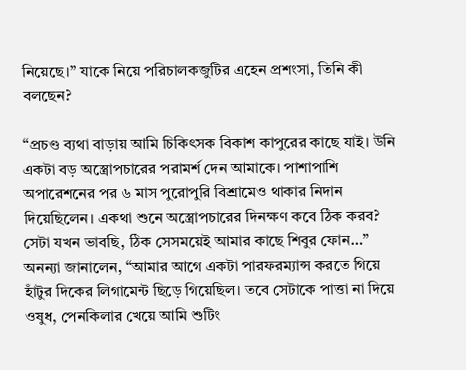নিয়েছে।” যাকে নিয়ে পরিচালকজুটির এহেন প্রশংসা, তিনি কী বলছেন?

“প্রচণ্ড ব্যথা বাড়ায় আমি চিকিৎসক বিকাশ কাপুরের কাছে যাই। উনি একটা বড় অস্ত্রোপচারের পরামর্শ দেন আমাকে। পাশাপাশি অপারেশনের পর ৬ মাস পুরোপুরি বিশ্রামেও থাকার নিদান দিয়েছিলেন। একথা শুনে অস্ত্রোপচারের দিনক্ষণ কবে ঠিক করব? সেটা যখন ভাবছি, ঠিক সেসময়েই আমার কাছে শিবুর ফোন…”
অনন্যা জানালেন, “আমার আগে একটা পারফরম্যান্স করতে গিয়ে হাঁটুর দিকের লিগামেন্ট ছিড়ে গিয়েছিল। তবে সেটাকে পাত্তা না দিয়ে ওষুধ, পেনকিলার খেয়ে আমি শুটিং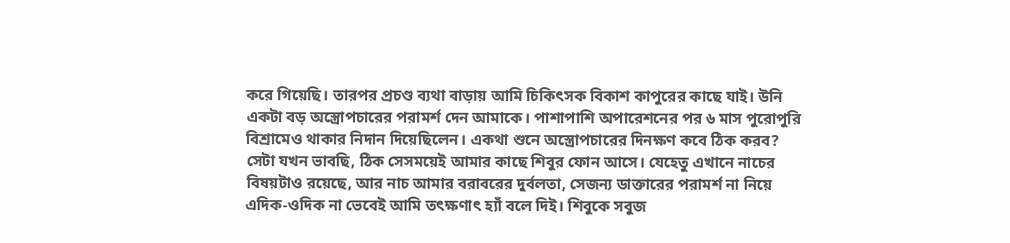করে গিয়েছি। তারপর প্রচণ্ড ব্যথা বাড়ায় আমি চিকিৎসক বিকাশ কাপুরের কাছে যাই। উনি একটা বড় অস্ত্রোপচারের পরামর্শ দেন আমাকে। পাশাপাশি অপারেশনের পর ৬ মাস পুরোপুরি বিশ্রামেও থাকার নিদান দিয়েছিলেন। একথা শুনে অস্ত্রোপচারের দিনক্ষণ কবে ঠিক করব? সেটা যখন ভাবছি, ঠিক সেসময়েই আমার কাছে শিবুর ফোন আসে। যেহেতু এখানে নাচের বিষয়টাও রয়েছে, আর নাচ আমার বরাবরের দুর্বলতা, সেজন্য ডাক্তারের পরামর্শ না নিয়ে এদিক-ওদিক না ভেবেই আমি তৎক্ষণাৎ হ্যাঁ বলে দিই। শিবুকে সবুজ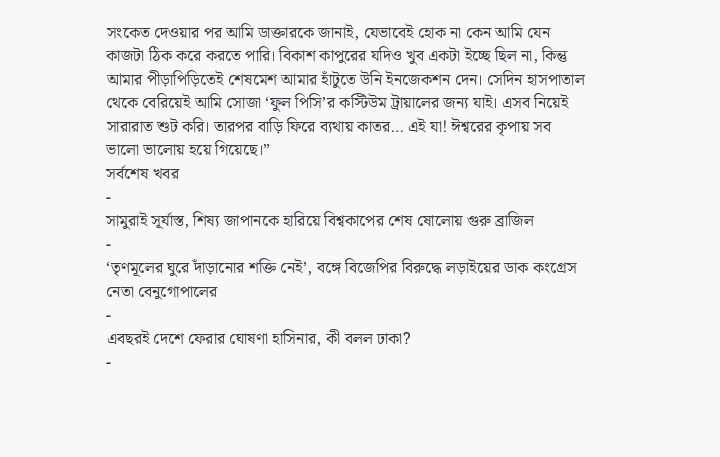সংকেত দেওয়ার পর আমি ডাক্তারকে জানাই, যেভাবেই হোক না কেন আমি যেন কাজটা ঠিক করে করতে পারি। বিকাশ কাপুরের যদিও খুব একটা ইচ্ছে ছিল না, কিন্তু আমার পীড়াপিড়িতেই শেষমেশ আমার হাঁটুতে উনি ইনজেকশন দেন। সেদিন হাসপাতাল থেকে বেরিয়েই আমি সোজা ‘ফুল পিসি’র কস্টিউম ট্রায়ালের জন্য যাই। এসব নিয়েই সারারাত শুট করি। তারপর বাড়ি ফিরে ব্যথায় কাতর… এই যা! ঈশ্বরের কৃপায় সব ভালো ভালোয় হয়ে গিয়েছে।”
সর্বশেষ খবর
-
সামুরাই সূর্যাস্ত, শিষ্য জাপানকে হারিয়ে বিশ্বকাপের শেষ ষোলোয় গুরু ব্রাজিল
-
‘তৃণমূলের ঘুরে দাঁড়ানোর শক্তি নেই’, বঙ্গে বিজেপির বিরুদ্ধে লড়াইয়ের ডাক কংগ্রেস নেতা বেনুগোপালের
-
এবছরই দেশে ফেরার ঘোষণা হাসিনার, কী বলল ঢাকা?
-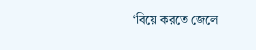‘বিয়ে করতে জেলে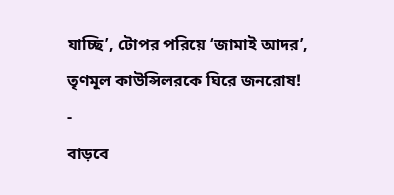যাচ্ছি’, টোপর পরিয়ে ‘জামাই আদর’, তৃণমূল কাউন্সিলরকে ঘিরে জনরোষ!
-
বাড়বে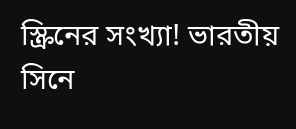স্ক্রিনের সংখ্যা! ভারতীয় সিনে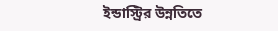ইন্ডাস্ট্রির উন্নতিতে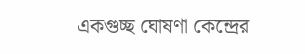একগুচ্ছ ঘোষণা কেন্দ্রের